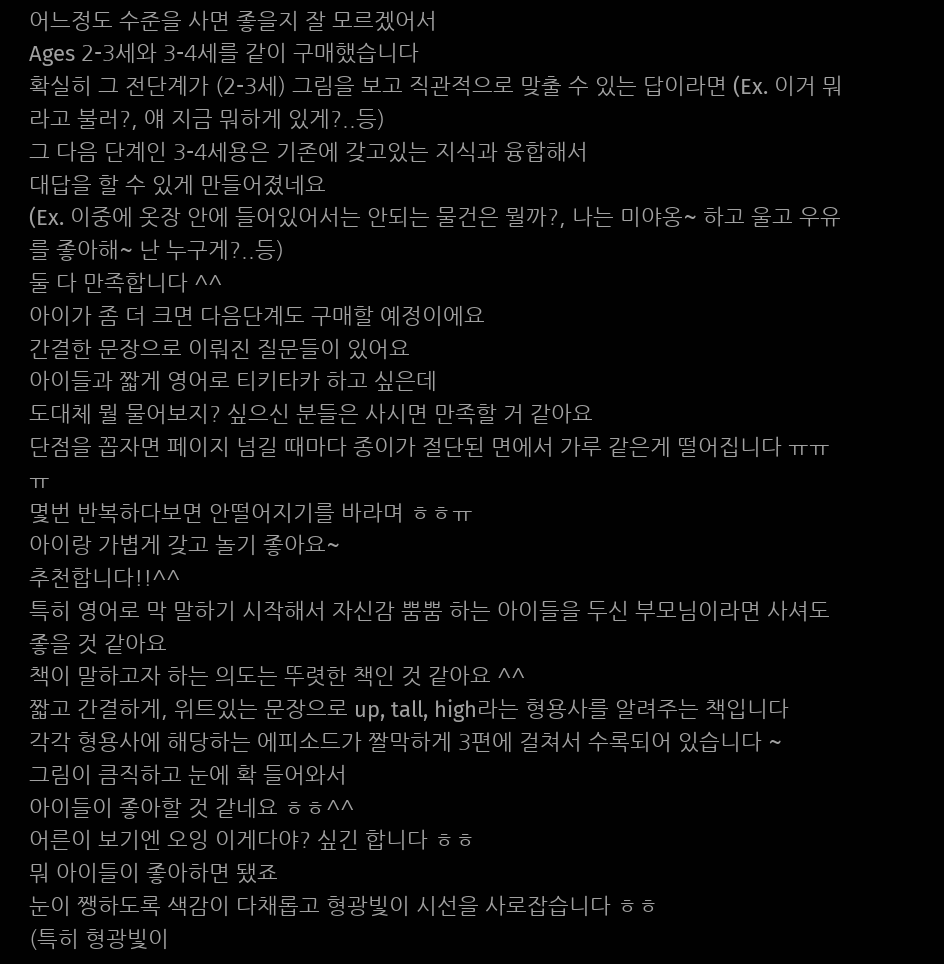어느정도 수준을 사면 좋을지 잘 모르겠어서
Ages 2-3세와 3-4세를 같이 구매했습니다
확실히 그 전단계가 (2-3세) 그림을 보고 직관적으로 맞출 수 있는 답이라면 (Ex. 이거 뭐라고 불러?, 얘 지금 뭐하게 있게?..등)
그 다음 단계인 3-4세용은 기존에 갖고있는 지식과 융합해서
대답을 할 수 있게 만들어졌네요
(Ex. 이중에 옷장 안에 들어있어서는 안되는 물건은 뭘까?, 나는 미야옹~ 하고 울고 우유를 좋아해~ 난 누구게?..등)
둘 다 만족합니다 ^^
아이가 좀 더 크면 다음단계도 구매할 예정이에요
간결한 문장으로 이뤄진 질문들이 있어요
아이들과 짧게 영어로 티키타카 하고 싶은데
도대체 뭘 물어보지? 싶으신 분들은 사시면 만족할 거 같아요
단점을 꼽자면 페이지 넘길 때마다 종이가 절단된 면에서 가루 같은게 떨어집니다 ㅠㅠㅠ
몇번 반복하다보면 안떨어지기를 바라며 ㅎㅎㅠ
아이랑 가볍게 갖고 놀기 좋아요~
추천합니다!!^^
특히 영어로 막 말하기 시작해서 자신감 뿜뿜 하는 아이들을 두신 부모님이라면 사셔도 좋을 것 같아요
책이 말하고자 하는 의도는 뚜렷한 책인 것 같아요 ^^
짧고 간결하게, 위트있는 문장으로 up, tall, high라는 형용사를 알려주는 책입니다
각각 형용사에 해당하는 에피소드가 짤막하게 3편에 걸쳐서 수록되어 있습니다 ~
그림이 큼직하고 눈에 확 들어와서
아이들이 좋아할 것 같네요 ㅎㅎ^^
어른이 보기엔 오잉 이게다야? 싶긴 합니다 ㅎㅎ
뭐 아이들이 좋아하면 됐죠
눈이 쨍하도록 색감이 다채롭고 형광빛이 시선을 사로잡습니다 ㅎㅎ
(특히 형광빛이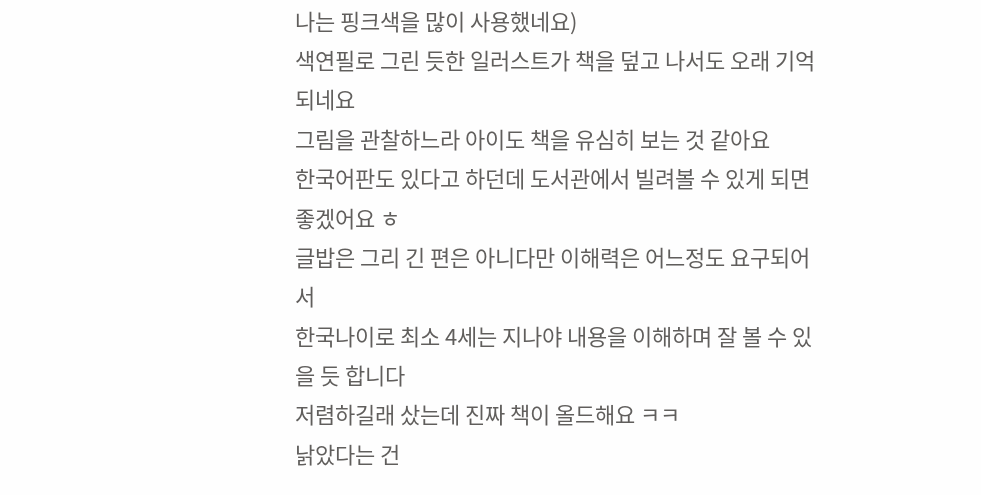나는 핑크색을 많이 사용했네요)
색연필로 그린 듯한 일러스트가 책을 덮고 나서도 오래 기억되네요
그림을 관찰하느라 아이도 책을 유심히 보는 것 같아요
한국어판도 있다고 하던데 도서관에서 빌려볼 수 있게 되면 좋겠어요 ㅎ
글밥은 그리 긴 편은 아니다만 이해력은 어느정도 요구되어서
한국나이로 최소 4세는 지나야 내용을 이해하며 잘 볼 수 있을 듯 합니다
저렴하길래 샀는데 진짜 책이 올드해요 ㅋㅋ
낡았다는 건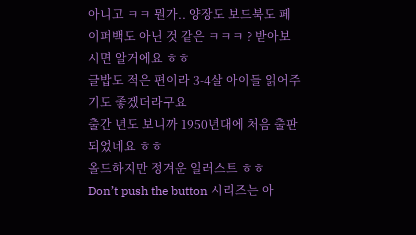아니고 ㅋㅋ 뭔가.. 양장도 보드북도 페이퍼백도 아닌 것 같은 ㅋㅋㅋ ? 받아보시면 알거에요 ㅎㅎ
글밥도 적은 편이라 3-4살 아이들 읽어주기도 좋겠더라구요
출간 년도 보니까 1950년대에 처음 출판되었네요 ㅎㅎ
올드하지만 정겨운 일러스트 ㅎㅎ
Don’t push the button 시리즈는 아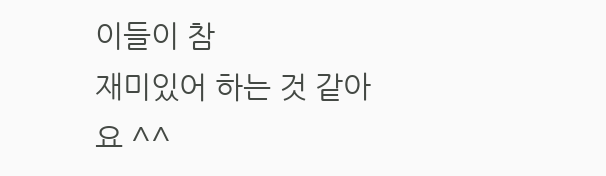이들이 참
재미있어 하는 것 같아요 ^^